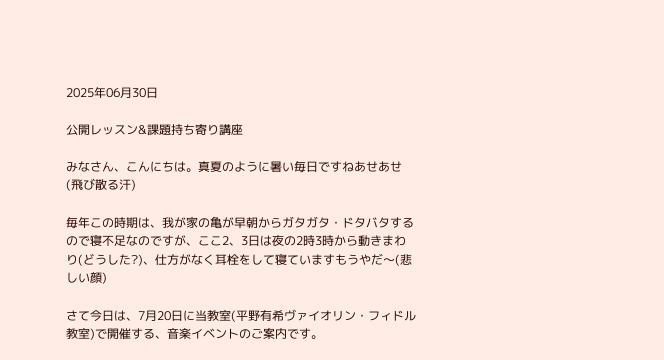2025年06月30日

公開レッスン&課題持ち寄り講座

みなさん、こんにちは。真夏のように暑い毎日ですねあせあせ(飛び散る汗)

毎年この時期は、我が家の亀が早朝からガタガタ・ドタバタするので寝不足なのですが、ここ2、3日は夜の2時3時から動きまわり(どうした?)、仕方がなく耳栓をして寝ていますもうやだ〜(悲しい顔)

さて今日は、7月20日に当教室(平野有希ヴァイオリン・フィドル教室)で開催する、音楽イベントのご案内です。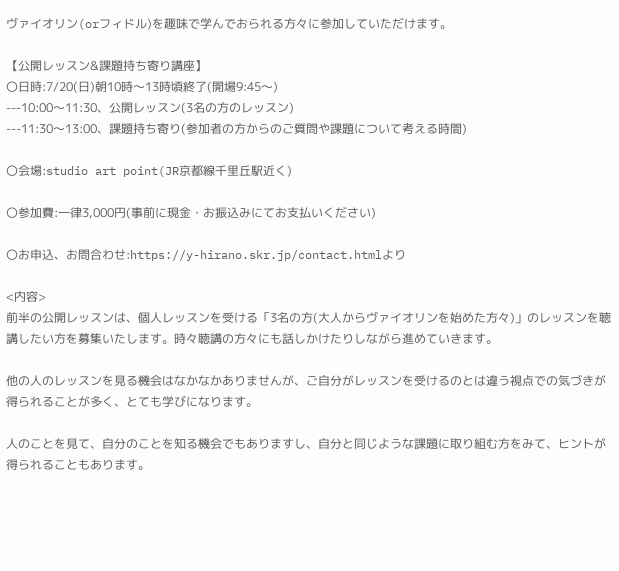ヴァイオリン(orフィドル)を趣味で学んでおられる方々に参加していただけます。

【公開レッスン&課題持ち寄り講座】
〇日時:7/20(日)朝10時〜13時頃終了(開場9:45〜)
---10:00〜11:30、公開レッスン(3名の方のレッスン)
---11:30〜13:00、課題持ち寄り(参加者の方からのご質問や課題について考える時間)

〇会場:studio art point(JR京都線千里丘駅近く)

〇参加費:一律3,000円(事前に現金・お振込みにてお支払いください)

〇お申込、お問合わせ:https://y-hirano.skr.jp/contact.htmlより

<内容>
前半の公開レッスンは、個人レッスンを受ける「3名の方(大人からヴァイオリンを始めた方々)」のレッスンを聴講したい方を募集いたします。時々聴講の方々にも話しかけたりしながら進めていきます。

他の人のレッスンを見る機会はなかなかありませんが、ご自分がレッスンを受けるのとは違う視点での気づきが得られることが多く、とても学びになります。

人のことを見て、自分のことを知る機会でもありますし、自分と同じような課題に取り組む方をみて、ヒントが得られることもあります。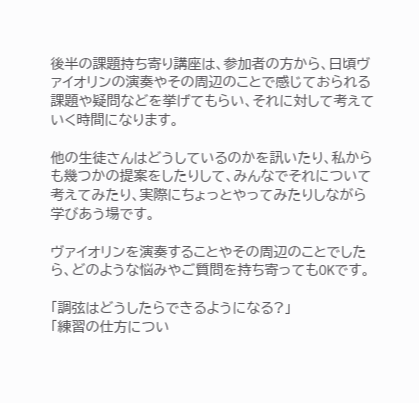後半の課題持ち寄り講座は、参加者の方から、日頃ヴァイオリンの演奏やその周辺のことで感じておられる課題や疑問などを挙げてもらい、それに対して考えていく時間になります。

他の生徒さんはどうしているのかを訊いたり、私からも幾つかの提案をしたりして、みんなでそれについて考えてみたり、実際にちょっとやってみたりしながら学びあう場です。

ヴァイオリンを演奏することやその周辺のことでしたら、どのような悩みやご質問を持ち寄ってもOKです。

「調弦はどうしたらできるようになる?」
「練習の仕方につい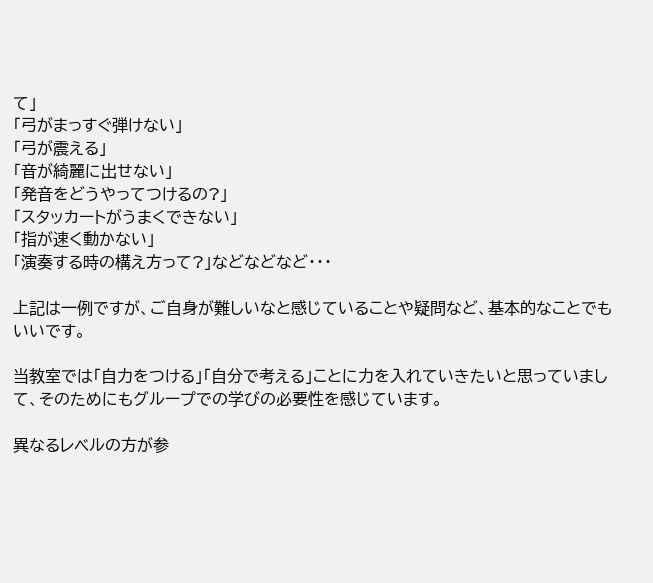て」
「弓がまっすぐ弾けない」
「弓が震える」
「音が綺麗に出せない」
「発音をどうやってつけるの?」
「スタッカートがうまくできない」
「指が速く動かない」
「演奏する時の構え方って?」などなどなど・・・

上記は一例ですが、ご自身が難しいなと感じていることや疑問など、基本的なことでもいいです。

当教室では「自力をつける」「自分で考える」ことに力を入れていきたいと思っていまして、そのためにもグループでの学びの必要性を感じています。

異なるレベルの方が参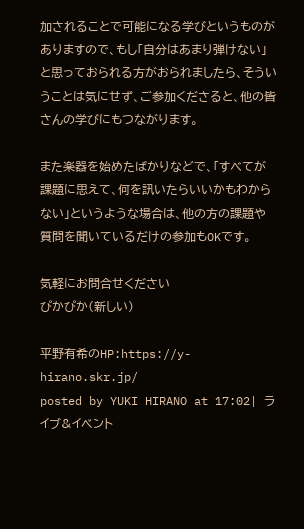加されることで可能になる学びというものがありますので、もし「自分はあまり弾けない」と思っておられる方がおられましたら、そういうことは気にせず、ご参加くださると、他の皆さんの学びにもつながります。

また楽器を始めたばかりなどで、「すべてが課題に思えて、何を訊いたらいいかもわからない」というような場合は、他の方の課題や質問を聞いているだけの参加もOKです。

気軽にお問合せください
ぴかぴか(新しい)

平野有希のHP:https://y-hirano.skr.jp/
posted by YUKI HIRANO at 17:02| ライブ&イベント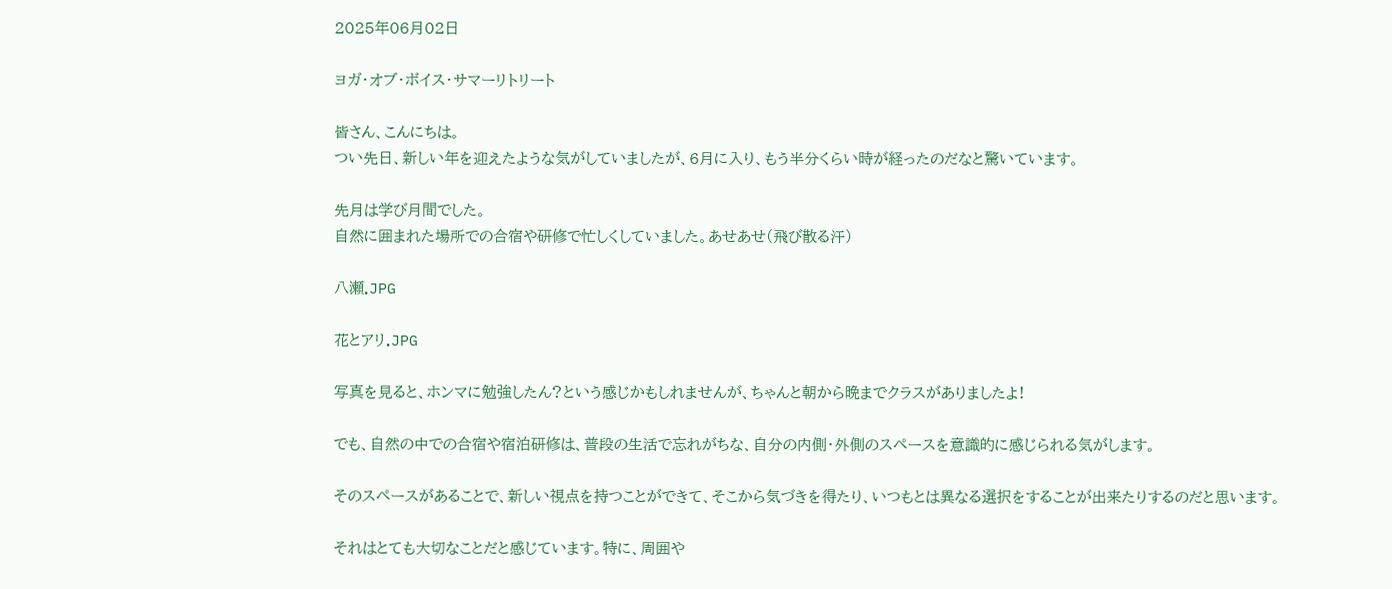2025年06月02日

ヨガ・オブ・ボイス・サマーリトリート

皆さん、こんにちは。
つい先日、新しい年を迎えたような気がしていましたが、6月に入り、もう半分くらい時が経ったのだなと驚いています。

先月は学び月間でした。
自然に囲まれた場所での合宿や研修で忙しくしていました。あせあせ(飛び散る汗)

八瀬.JPG

花とアリ.JPG

写真を見ると、ホンマに勉強したん?という感じかもしれませんが、ちゃんと朝から晩までクラスがありましたよ!

でも、自然の中での合宿や宿泊研修は、普段の生活で忘れがちな、自分の内側・外側のスペースを意識的に感じられる気がします。

そのスペースがあることで、新しい視点を持つことができて、そこから気づきを得たり、いつもとは異なる選択をすることが出来たりするのだと思います。

それはとても大切なことだと感じています。特に、周囲や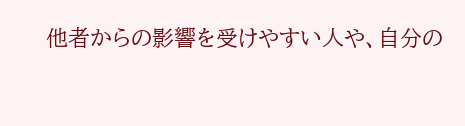他者からの影響を受けやすい人や、自分の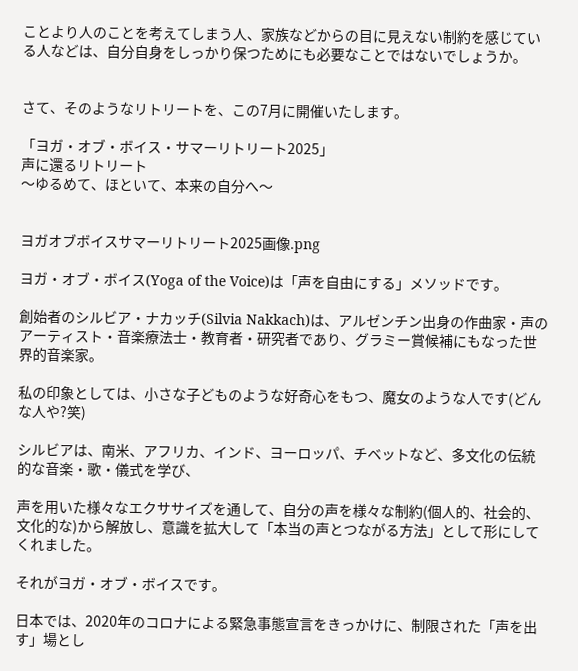ことより人のことを考えてしまう人、家族などからの目に見えない制約を感じている人などは、自分自身をしっかり保つためにも必要なことではないでしょうか。


さて、そのようなリトリートを、この7月に開催いたします。

「ヨガ・オブ・ボイス・サマーリトリート2025」
声に還るリトリート
〜ゆるめて、ほといて、本来の自分へ〜


ヨガオブボイスサマーリトリート2025画像.png

ヨガ・オブ・ボイス(Yoga of the Voice)は「声を自由にする」メソッドです。

創始者のシルビア・ナカッチ(Silvia Nakkach)は、アルゼンチン出身の作曲家・声のアーティスト・音楽療法士・教育者・研究者であり、グラミー賞候補にもなった世界的音楽家。

私の印象としては、小さな子どものような好奇心をもつ、魔女のような人です(どんな人や?笑)

シルビアは、南米、アフリカ、インド、ヨーロッパ、チベットなど、多文化の伝統的な音楽・歌・儀式を学び、

声を用いた様々なエクササイズを通して、自分の声を様々な制約(個人的、社会的、文化的な)から解放し、意識を拡大して「本当の声とつながる方法」として形にしてくれました。

それがヨガ・オブ・ボイスです。

日本では、2020年のコロナによる緊急事態宣言をきっかけに、制限された「声を出す」場とし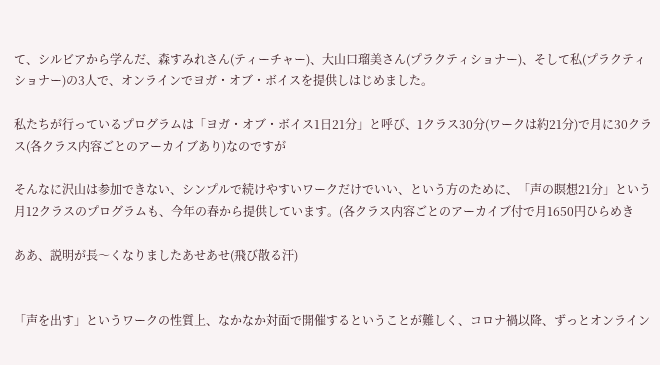て、シルビアから学んだ、森すみれさん(ティーチャー)、大山口瑠美さん(プラクティショナー)、そして私(プラクティショナー)の3人で、オンラインでヨガ・オブ・ボイスを提供しはじめました。

私たちが行っているプログラムは「ヨガ・オブ・ボイス1日21分」と呼び、1クラス30分(ワークは約21分)で月に30クラス(各クラス内容ごとのアーカイブあり)なのですが

そんなに沢山は参加できない、シンプルで続けやすいワークだけでいい、という方のために、「声の瞑想21分」という月12クラスのプログラムも、今年の春から提供しています。(各クラス内容ごとのアーカイブ付で月1650円ひらめき

ああ、説明が長〜くなりましたあせあせ(飛び散る汗)


「声を出す」というワークの性質上、なかなか対面で開催するということが難しく、コロナ禍以降、ずっとオンライン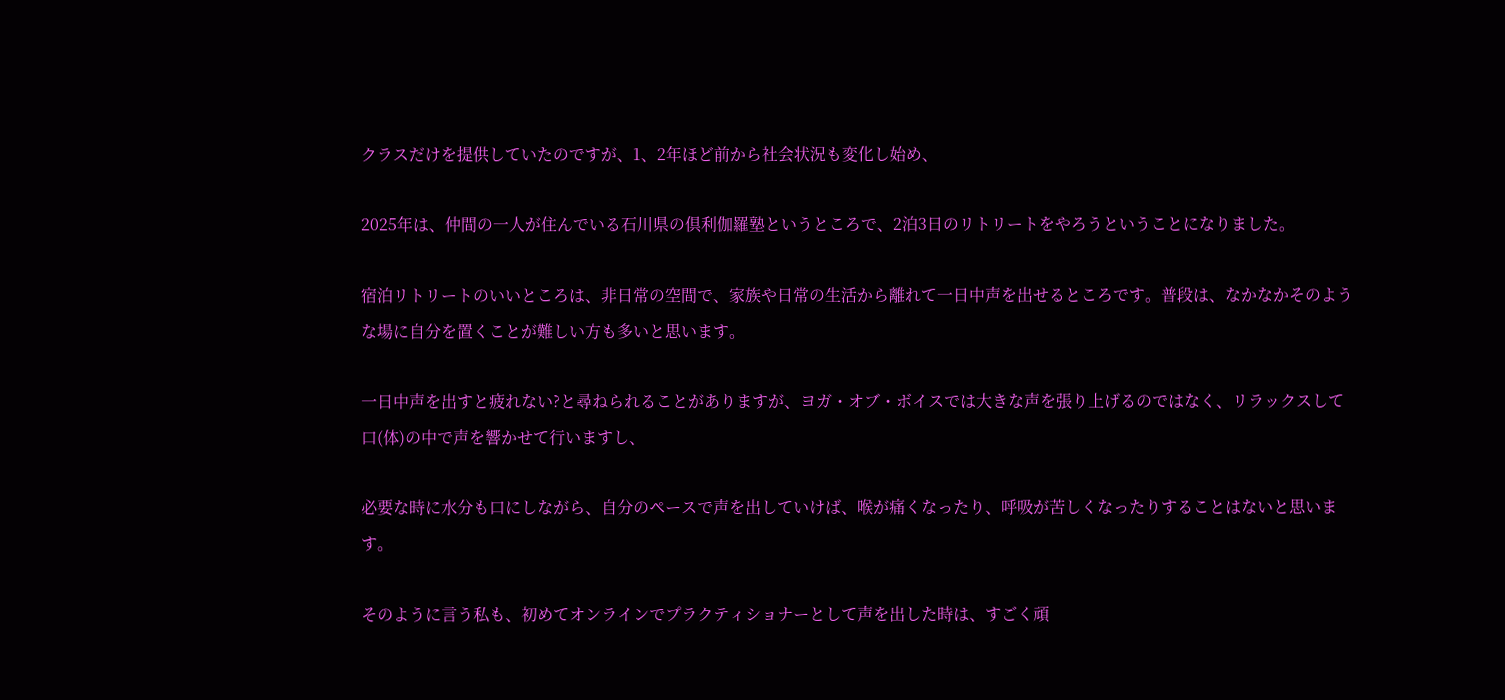クラスだけを提供していたのですが、1、2年ほど前から社会状況も変化し始め、

2025年は、仲間の一人が住んでいる石川県の倶利伽羅塾というところで、2泊3日のリトリートをやろうということになりました。

宿泊リトリートのいいところは、非日常の空間で、家族や日常の生活から離れて一日中声を出せるところです。普段は、なかなかそのような場に自分を置くことが難しい方も多いと思います。

一日中声を出すと疲れない?と尋ねられることがありますが、ヨガ・オブ・ボイスでは大きな声を張り上げるのではなく、リラックスして口(体)の中で声を響かせて行いますし、

必要な時に水分も口にしながら、自分のペースで声を出していけば、喉が痛くなったり、呼吸が苦しくなったりすることはないと思います。

そのように言う私も、初めてオンラインでプラクティショナーとして声を出した時は、すごく頑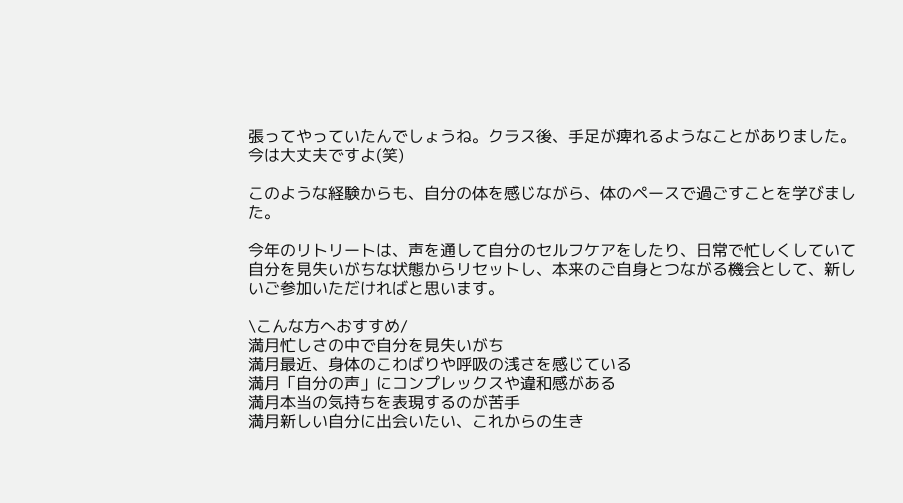張ってやっていたんでしょうね。クラス後、手足が痺れるようなことがありました。今は大丈夫ですよ(笑)

このような経験からも、自分の体を感じながら、体のペースで過ごすことを学びました。

今年のリトリートは、声を通して自分のセルフケアをしたり、日常で忙しくしていて自分を見失いがちな状態からリセットし、本来のご自身とつながる機会として、新しいご参加いただければと思います。

\こんな方へおすすめ/
満月忙しさの中で自分を見失いがち
満月最近、身体のこわばりや呼吸の浅さを感じている
満月「自分の声」にコンプレックスや違和感がある
満月本当の気持ちを表現するのが苦手
満月新しい自分に出会いたい、これからの生き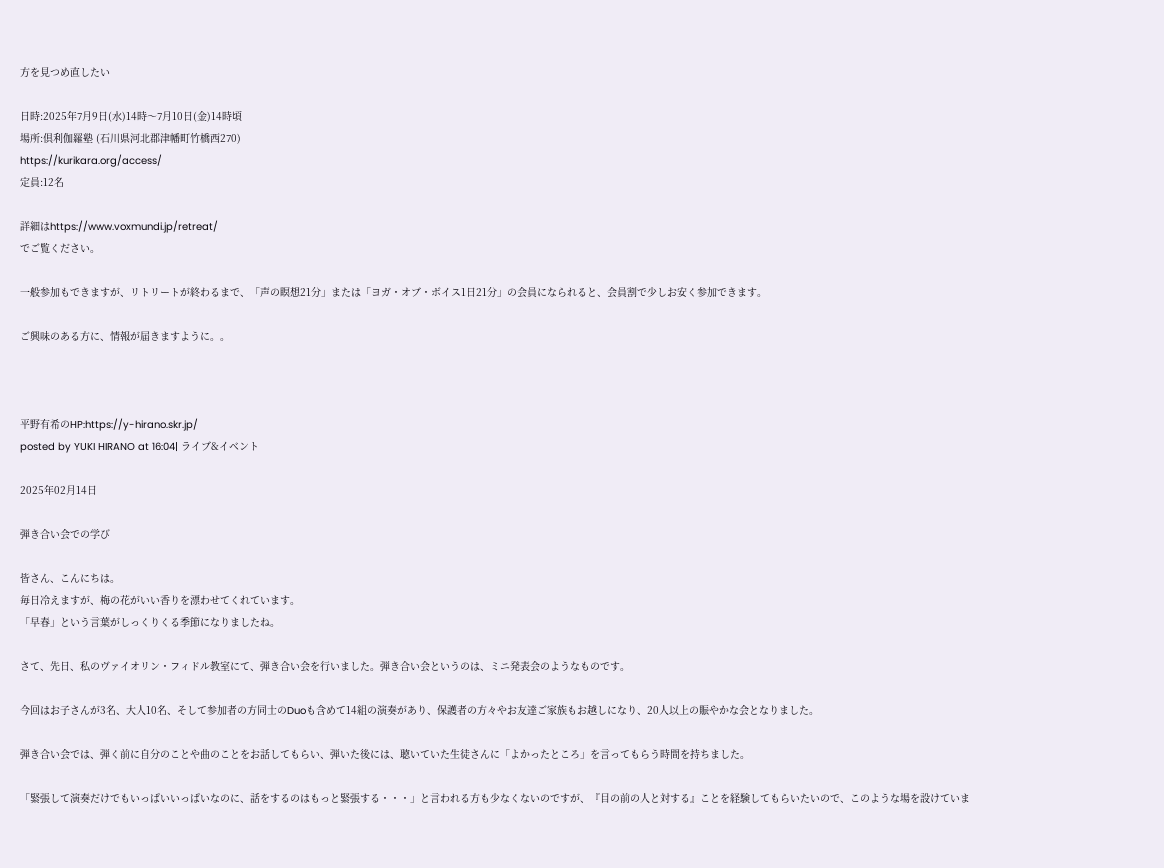方を見つめ直したい

日時:2025年7月9日(水)14時〜7月10日(金)14時頃
場所:倶利伽羅塾 (石川県河北郡津幡町竹橋西270)
https://kurikara.org/access/
定員:12名

詳細はhttps://www.voxmundi.jp/retreat/
でご覧ください。

一般参加もできますが、リトリートが終わるまで、「声の瞑想21分」または「ヨガ・オブ・ボイス1日21分」の会員になられると、会員割で少しお安く参加できます。

ご興味のある方に、情報が届きますように。。



平野有希のHP:https://y-hirano.skr.jp/
posted by YUKI HIRANO at 16:04| ライブ&イベント

2025年02月14日

弾き合い会での学び

皆さん、こんにちは。
毎日冷えますが、梅の花がいい香りを漂わせてくれています。
「早春」という言葉がしっくりくる季節になりましたね。

さて、先日、私のヴァイオリン・フィドル教室にて、弾き合い会を行いました。弾き合い会というのは、ミニ発表会のようなものです。

今回はお子さんが3名、大人10名、そして参加者の方同士のDuoも含めて14組の演奏があり、保護者の方々やお友達ご家族もお越しになり、20人以上の賑やかな会となりました。

弾き合い会では、弾く前に自分のことや曲のことをお話してもらい、弾いた後には、聴いていた生徒さんに「よかったところ」を言ってもらう時間を持ちました。

「緊張して演奏だけでもいっぱいいっぱいなのに、話をするのはもっと緊張する・・・」と言われる方も少なくないのですが、『目の前の人と対する』ことを経験してもらいたいので、このような場を設けていま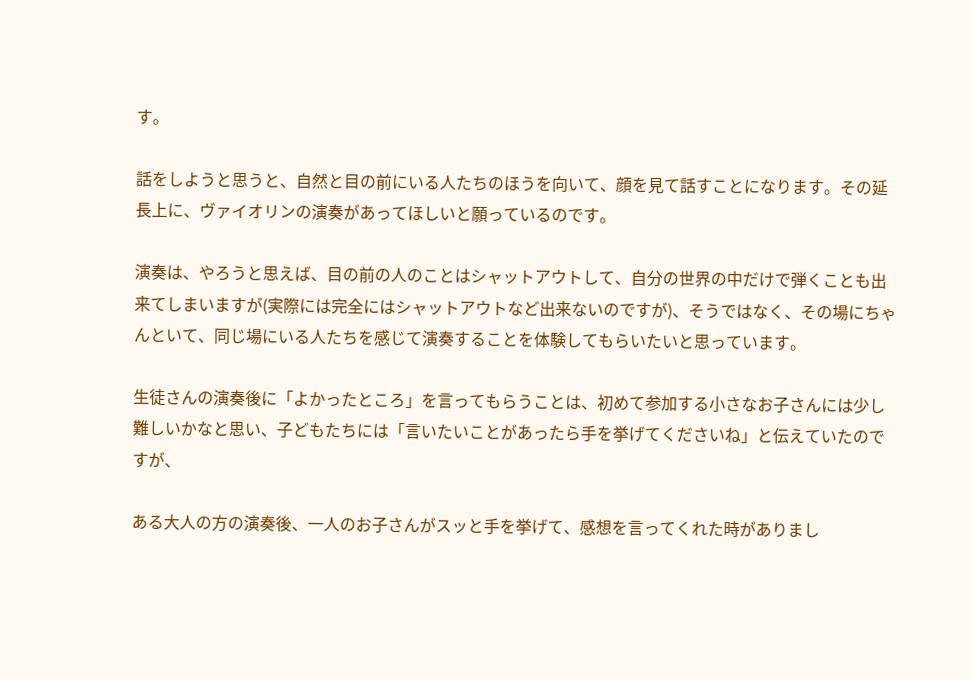す。

話をしようと思うと、自然と目の前にいる人たちのほうを向いて、顔を見て話すことになります。その延長上に、ヴァイオリンの演奏があってほしいと願っているのです。

演奏は、やろうと思えば、目の前の人のことはシャットアウトして、自分の世界の中だけで弾くことも出来てしまいますが(実際には完全にはシャットアウトなど出来ないのですが)、そうではなく、その場にちゃんといて、同じ場にいる人たちを感じて演奏することを体験してもらいたいと思っています。

生徒さんの演奏後に「よかったところ」を言ってもらうことは、初めて参加する小さなお子さんには少し難しいかなと思い、子どもたちには「言いたいことがあったら手を挙げてくださいね」と伝えていたのですが、

ある大人の方の演奏後、一人のお子さんがスッと手を挙げて、感想を言ってくれた時がありまし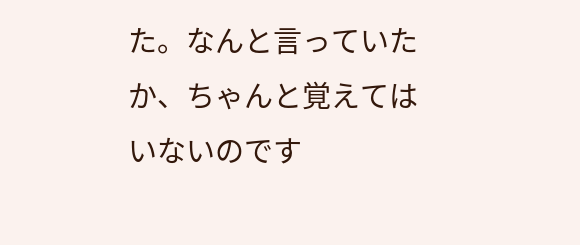た。なんと言っていたか、ちゃんと覚えてはいないのです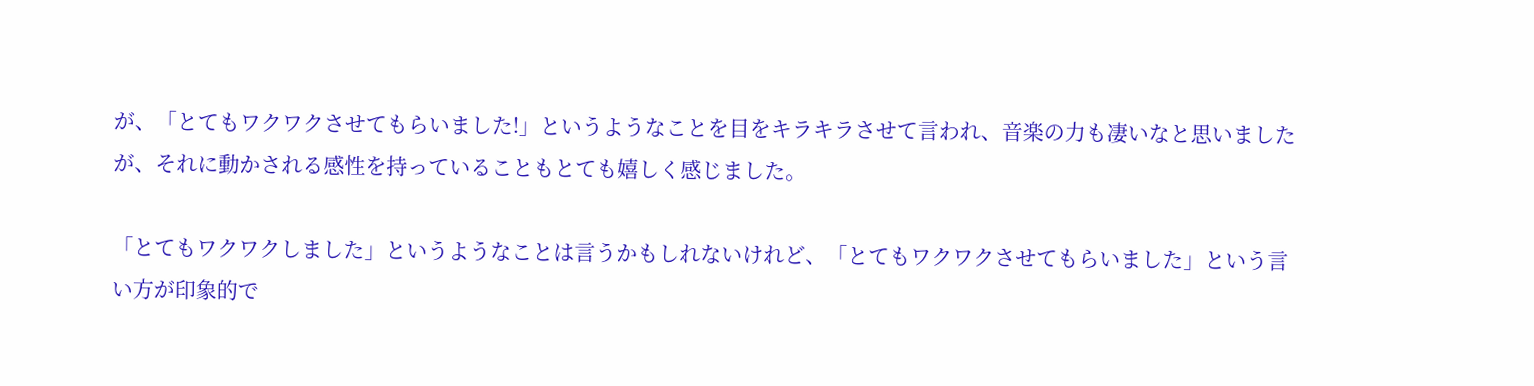が、「とてもワクワクさせてもらいました!」というようなことを目をキラキラさせて言われ、音楽の力も凄いなと思いましたが、それに動かされる感性を持っていることもとても嬉しく感じました。

「とてもワクワクしました」というようなことは言うかもしれないけれど、「とてもワクワクさせてもらいました」という言い方が印象的で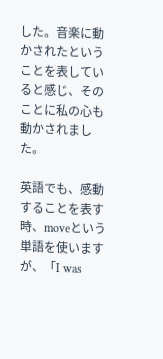した。音楽に動かされたということを表していると感じ、そのことに私の心も動かされました。

英語でも、感動することを表す時、moveという単語を使いますが、「I was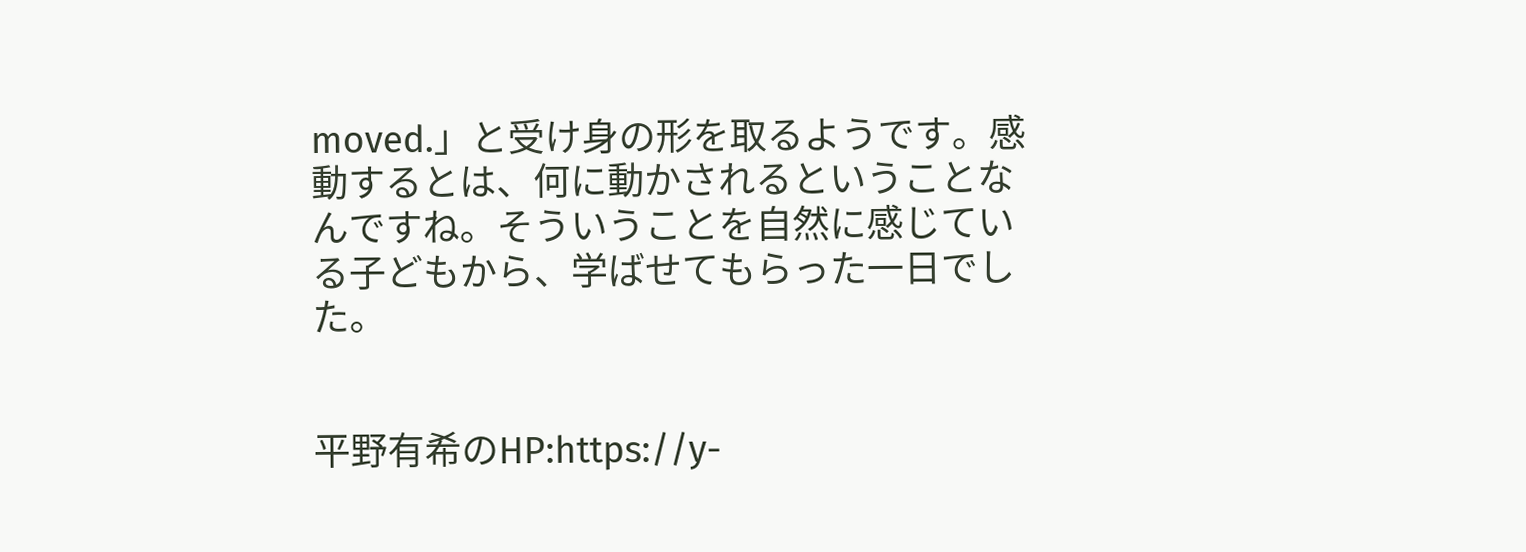moved.」と受け身の形を取るようです。感動するとは、何に動かされるということなんですね。そういうことを自然に感じている子どもから、学ばせてもらった一日でした。


平野有希のHP:https://y-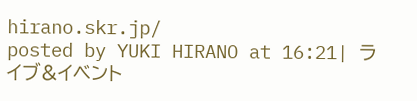hirano.skr.jp/
posted by YUKI HIRANO at 16:21| ライブ&イベント